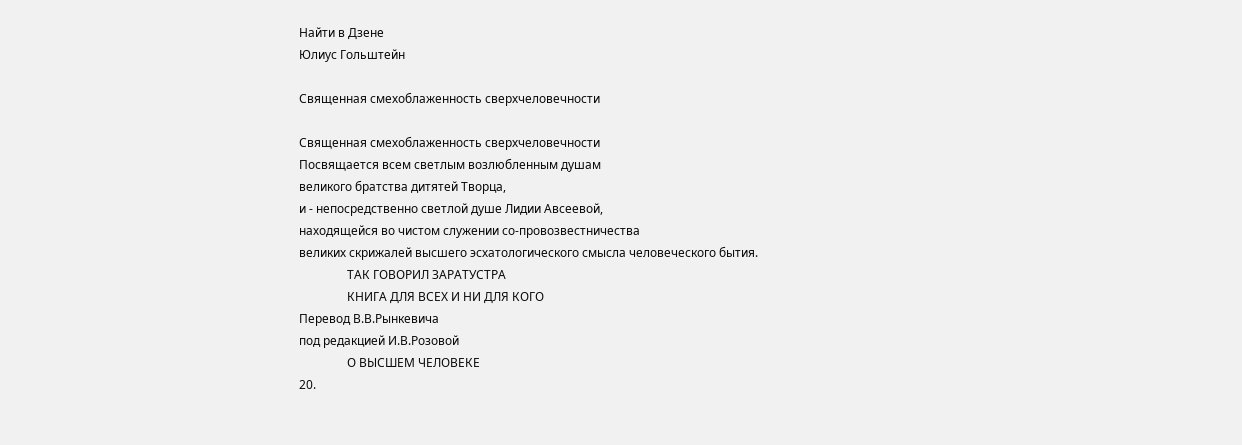Найти в Дзене
Юлиус Гольштейн

Священная смехоблаженность сверхчеловечности

Священная смехоблаженность сверхчеловечности
Посвящается всем светлым возлюбленным душам
великого братства дитятей Творца,
и - непосредственно светлой душе Лидии Авсеевой,
находящейся во чистом служении со-провозвестничества
великих скрижалей высшего эсхатологического смысла человеческого бытия.
                ТАК ГОВОРИЛ ЗАРАТУСТРА
                КНИГА ДЛЯ ВСЕХ И НИ ДЛЯ КОГО
Перевод В.В.Рынкевича
под редакцией И.В.Розовой
                О ВЫСШЕМ ЧЕЛОВЕКЕ
20.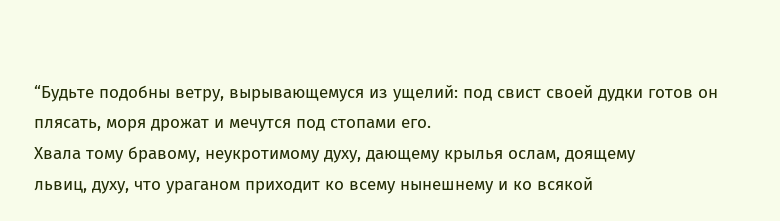“Будьте подобны ветру, вырывающемуся из ущелий: под свист своей дудки готов он плясать, моря дрожат и мечутся под стопами его.
Хвала тому бравому, неукротимому духу, дающему крылья ослам, доящему
львиц, духу, что ураганом приходит ко всему нынешнему и ко всякой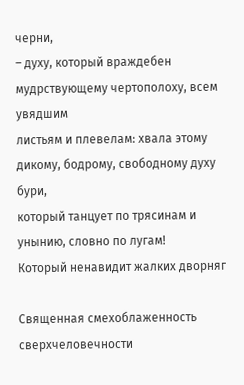черни,
– духу, который враждебен мудрствующему чертополоху, всем увядшим
листьям и плевелам: хвала этому дикому, бодрому, свободному духу бури,
который танцует по трясинам и унынию, словно по лугам!
Который ненавидит жалких дворняг

Священная смехоблаженность сверхчеловечности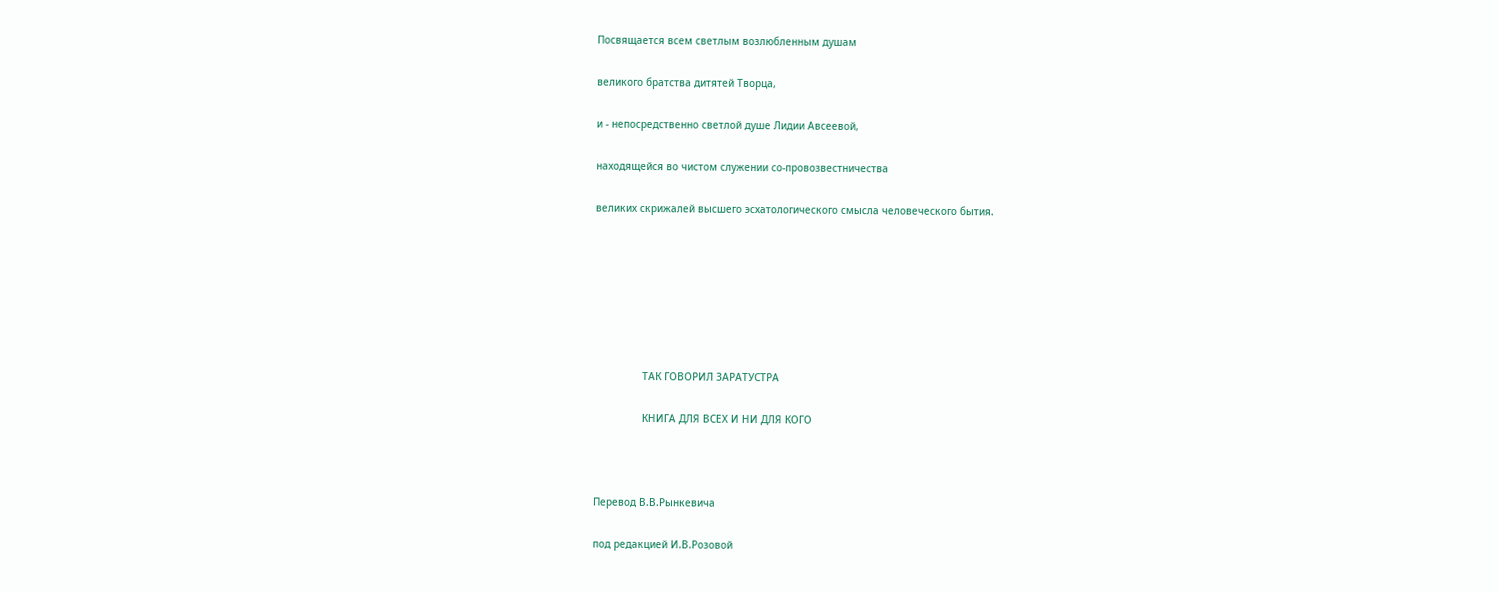Посвящается всем светлым возлюбленным душам

великого братства дитятей Творца,

и - непосредственно светлой душе Лидии Авсеевой,

находящейся во чистом служении со-провозвестничества

великих скрижалей высшего эсхатологического смысла человеческого бытия.







                ТАК ГОВОРИЛ ЗАРАТУСТРА

                КНИГА ДЛЯ ВСЕХ И НИ ДЛЯ КОГО



Перевод В.В.Рынкевича

под редакцией И.В.Розовой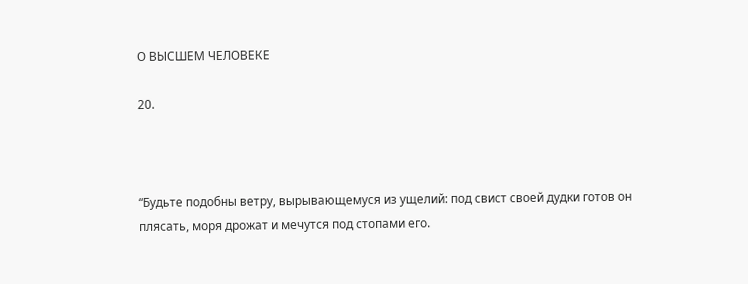О ВЫСШЕМ ЧЕЛОВЕКЕ

20.



“Будьте подобны ветру, вырывающемуся из ущелий: под свист своей дудки готов он плясать, моря дрожат и мечутся под стопами его.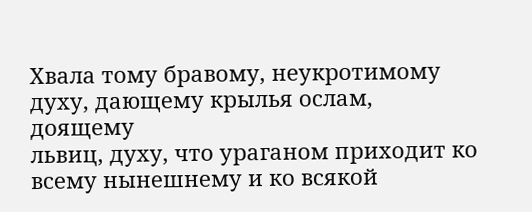Хвала тому бравому, неукротимому духу, дающему крылья ослам, доящему
львиц, духу, что ураганом приходит ко всему нынешнему и ко всякой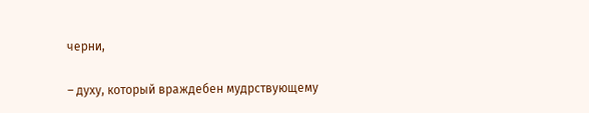черни,

– духу, который враждебен мудрствующему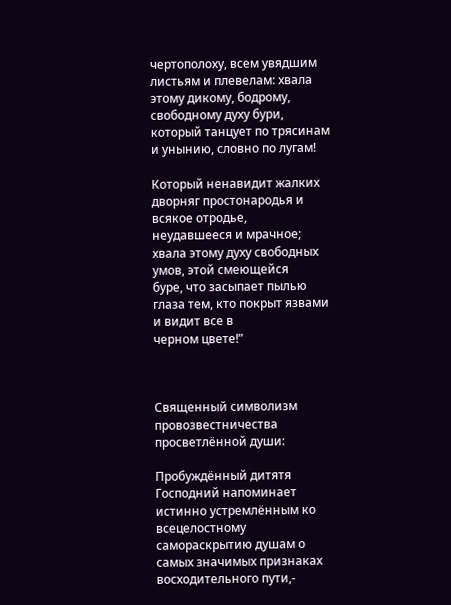чертополоху, всем увядшим
листьям и плевелам: хвала этому дикому, бодрому, свободному духу бури,
который танцует по трясинам и унынию, словно по лугам!

Который ненавидит жалких дворняг простонародья и всякое отродье,
неудавшееся и мрачное; хвала этому духу свободных умов, этой смеющейся
буре, что засыпает пылью глаза тем, кто покрыт язвами и видит все в
черном цвете!”



Священный символизм провозвестничества просветлённой души:

Пробуждённый дитятя Господний напоминает истинно устремлённым ко
всецелостному самораскрытию душам о самых значимых признаках
восходительного пути,-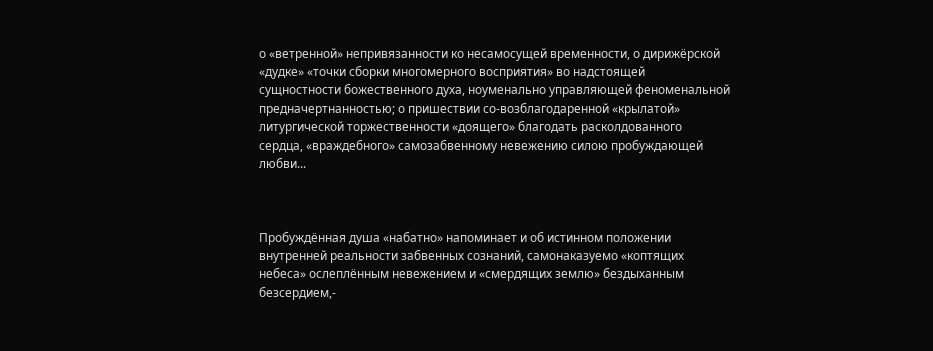о «ветренной» непривязанности ко несамосущей временности, о дирижёрской
«дудке» «точки сборки многомерного восприятия» во надстоящей
сущностности божественного духа, ноуменально управляющей феноменальной
предначертнанностью; о пришествии со-возблагодаренной «крылатой»
литургической торжественности «доящего» благодать расколдованного
сердца, «враждебного» самозабвенному невежению силою пробуждающей
любви...



Пробуждённая душа «набатно» напоминает и об истинном положении
внутренней реальности забвенных сознаний, самонаказуемо «коптящих
небеса» ослеплённым невежением и «смердящих землю» бездыханным
безсердием,-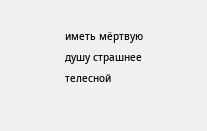иметь мёртвую душу страшнее телесной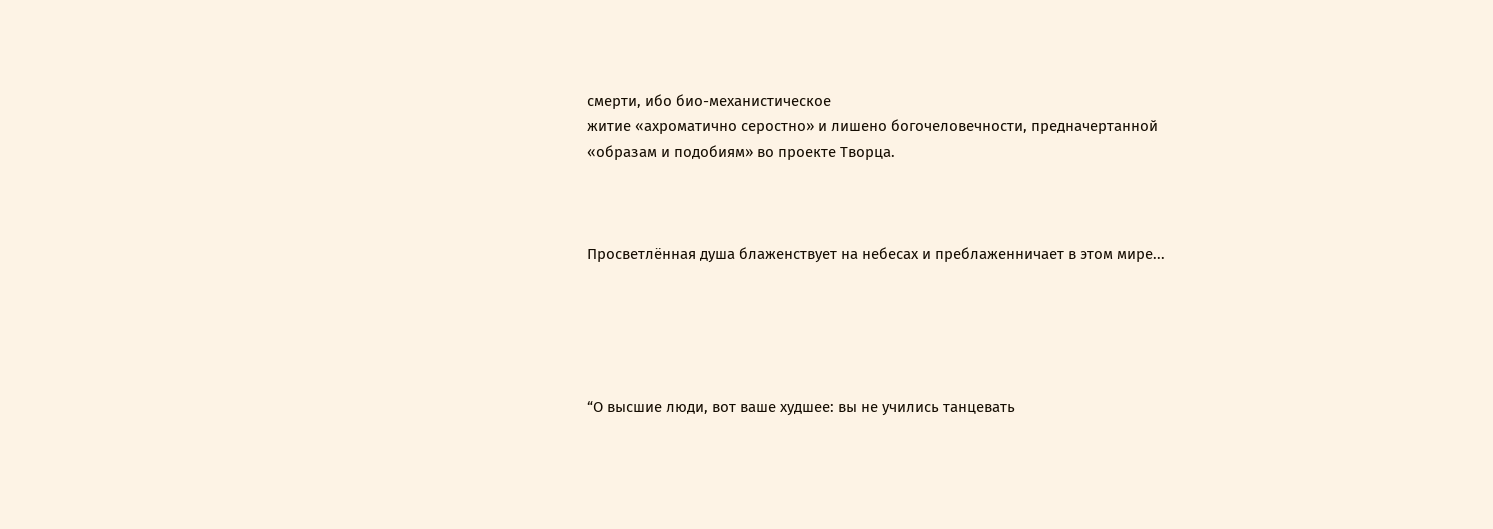смерти, ибо био-механистическое
житие «ахроматично серостно» и лишено богочеловечности, предначертанной
«образам и подобиям» во проекте Творца.



Просветлённая душа блаженствует на небесах и преблаженничает в этом мире...





“О высшие люди, вот ваше худшее: вы не учились танцевать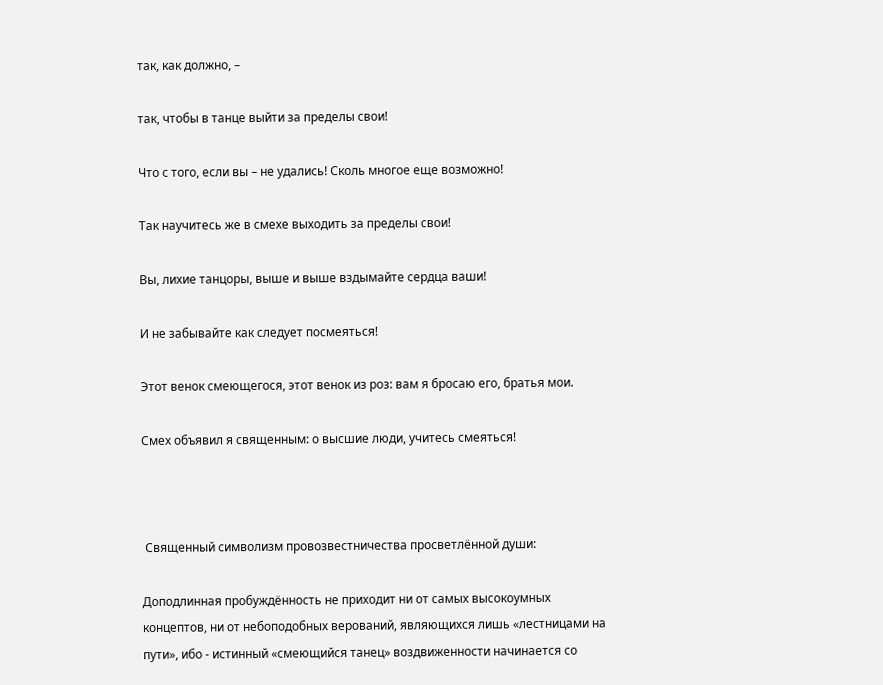так, как должно, –

так, чтобы в танце выйти за пределы свои!

Что с того, если вы – не удались! Сколь многое еще возможно!

Так научитесь же в смехе выходить за пределы свои!

Вы, лихие танцоры, выше и выше вздымайте сердца ваши!

И не забывайте как следует посмеяться!

Этот венок смеющегося, этот венок из роз: вам я бросаю его, братья мои.

Смех объявил я священным: о высшие люди, учитесь смеяться!



 Священный символизм провозвестничества просветлённой души:

Доподлинная пробуждённость не приходит ни от самых высокоумных
концептов, ни от небоподобных верований, являющихся лишь «лестницами на
пути», ибо - истинный «смеющийся танец» воздвиженности начинается со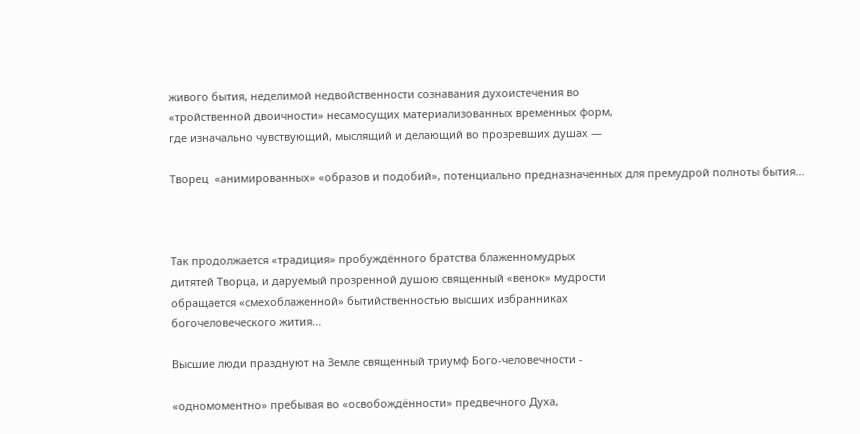живого бытия, неделимой недвойственности сознавания духоистечения во
«тройственной двоичности» несамосущих материализованных временных форм,
где изначально чувствующий, мыслящий и делающий во прозревших душах —

Творец  «анимированных» «образов и подобий», потенциально предназначенных для премудрой полноты бытия...



Так продолжается «традиция» пробуждённого братства блаженномудрых
дитятей Творца, и даруемый прозренной душою священный «венок» мудрости
обращается «смехоблаженной» бытийственностью высших избранниках
богочеловеческого жития...

Высшие люди празднуют на Земле священный триумф Бого-человечности -

«одномоментно» пребывая во «освобождённости» предвечного Духа,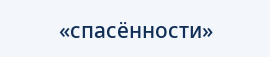«спасённости»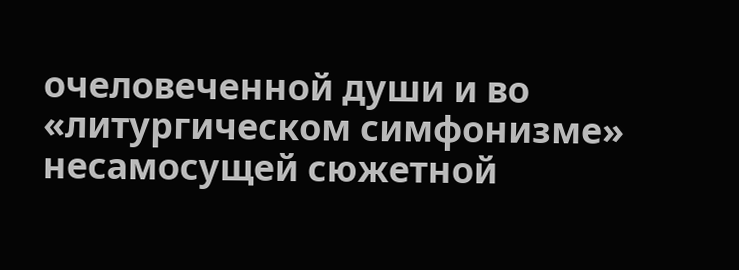очеловеченной души и во «литургическом симфонизме»
несамосущей сюжетной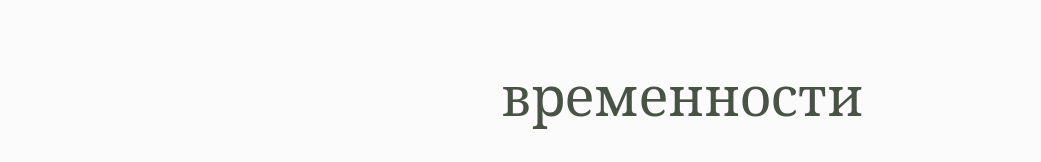временности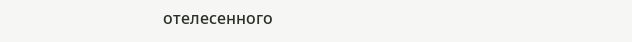отелесенного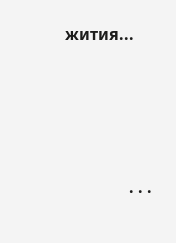жития...





                . . .